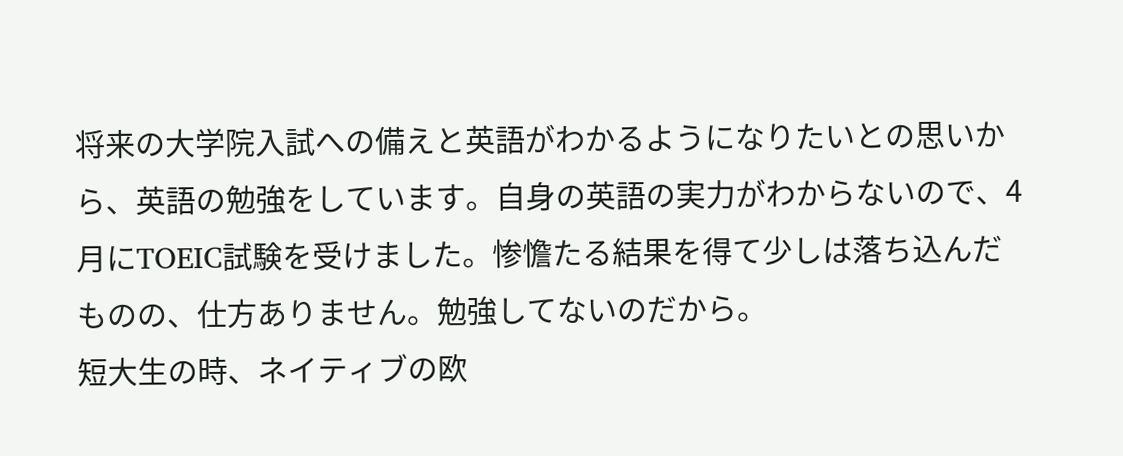将来の大学院入試への備えと英語がわかるようになりたいとの思いから、英語の勉強をしています。自身の英語の実力がわからないので、4月にTOEIC試験を受けました。惨憺たる結果を得て少しは落ち込んだものの、仕方ありません。勉強してないのだから。
短大生の時、ネイティブの欧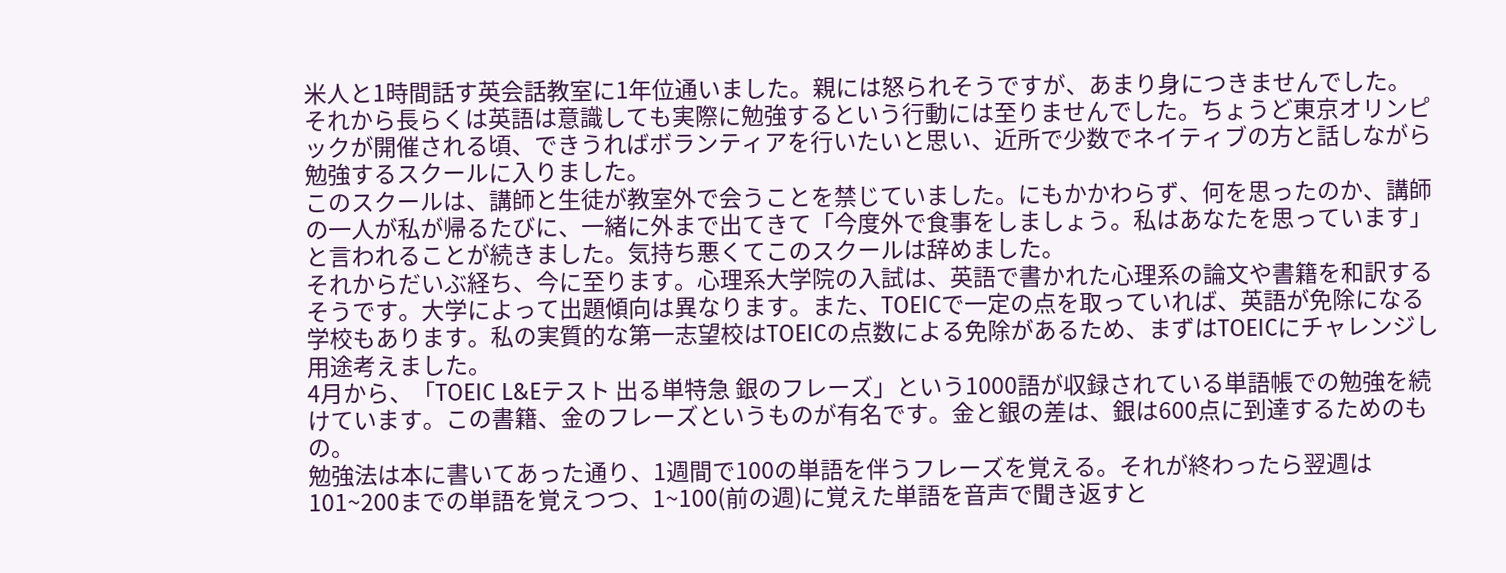米人と1時間話す英会話教室に1年位通いました。親には怒られそうですが、あまり身につきませんでした。
それから長らくは英語は意識しても実際に勉強するという行動には至りませんでした。ちょうど東京オリンピックが開催される頃、できうればボランティアを行いたいと思い、近所で少数でネイティブの方と話しながら勉強するスクールに入りました。
このスクールは、講師と生徒が教室外で会うことを禁じていました。にもかかわらず、何を思ったのか、講師の一人が私が帰るたびに、一緒に外まで出てきて「今度外で食事をしましょう。私はあなたを思っています」と言われることが続きました。気持ち悪くてこのスクールは辞めました。
それからだいぶ経ち、今に至ります。心理系大学院の入試は、英語で書かれた心理系の論文や書籍を和訳するそうです。大学によって出題傾向は異なります。また、TOEICで一定の点を取っていれば、英語が免除になる学校もあります。私の実質的な第一志望校はTOEICの点数による免除があるため、まずはTOEICにチャレンジし用途考えました。
4月から、「TOEIC L&Eテスト 出る単特急 銀のフレーズ」という1000語が収録されている単語帳での勉強を続けています。この書籍、金のフレーズというものが有名です。金と銀の差は、銀は600点に到達するためのもの。
勉強法は本に書いてあった通り、1週間で100の単語を伴うフレーズを覚える。それが終わったら翌週は101~200までの単語を覚えつつ、1~100(前の週)に覚えた単語を音声で聞き返すと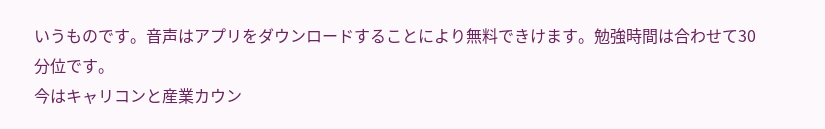いうものです。音声はアプリをダウンロードすることにより無料できけます。勉強時間は合わせて30分位です。
今はキャリコンと産業カウン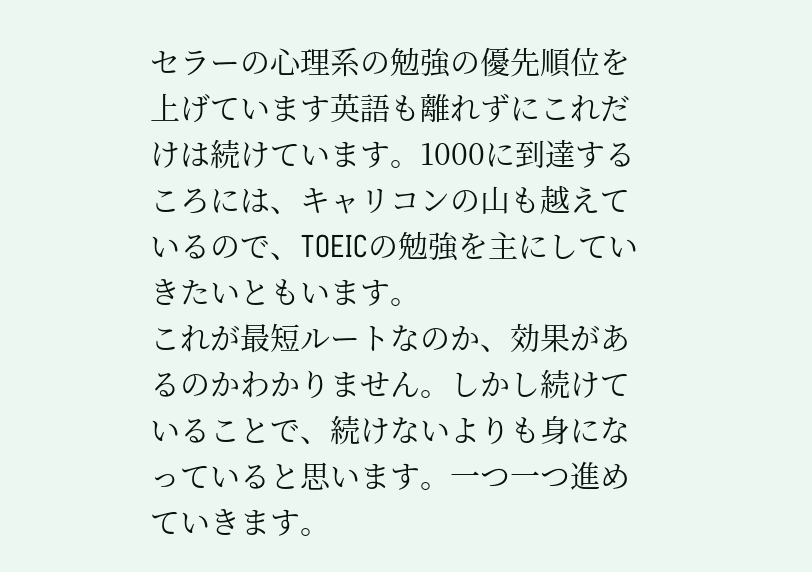セラーの心理系の勉強の優先順位を上げています英語も離れずにこれだけは続けています。1000に到達するころには、キャリコンの山も越えているので、TOEICの勉強を主にしていきたいともいます。
これが最短ルートなのか、効果があるのかわかりません。しかし続けていることで、続けないよりも身になっていると思います。一つ一つ進めていきます。